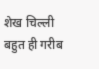शेख चिल्ली बहुत ही गरीब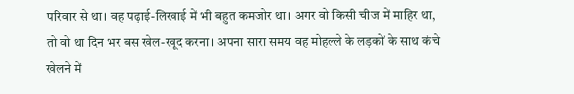परिवार से था। वह पढ़ाई-लिखाई में भी बहुत कमजोर था। अगर वो किसी चीज में माहिर था, तो वो था दिन भर बस खेल-खूद करना। अपना सारा समय वह मोहल्ले के लड़कों के साथ कंचे खेलने में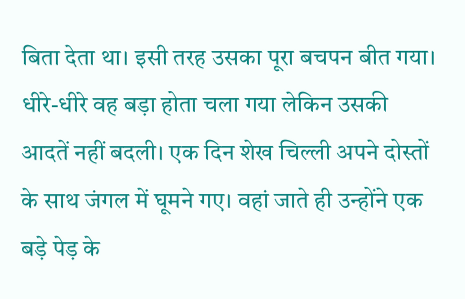बिता देता था। इसी तरह उसका पूरा बचपन बीत गया। धीरे-धीरे वह बड़ा होता चला गया लेकिन उसकी आदतें नहीं बदली। एक दिन शेख चिल्ली अपने दोस्तों के साथ जंगल में घूमने गए। वहां जाते ही उन्होंने एक बड़े पेड़ के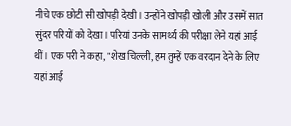नीचे एक छोटी सी खोपड़ी देखी। उन्होंने खोपड़ी खोली और उसमें सात सुंदर परियों को देखा। परियां उनके सामर्थ्य की परीक्षा लेने यहां आई थीं। एक परी ने कहा, "शेख चिल्ली, हम तुम्हें एक वरदान देने के लिए यहां आई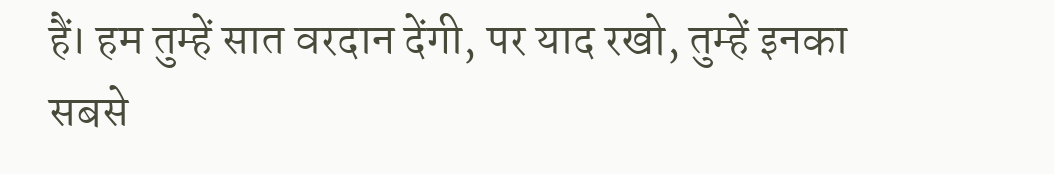हैं। हम तुम्हें सात वरदान देंगी, पर याद रखो, तुम्हें इनका सबसे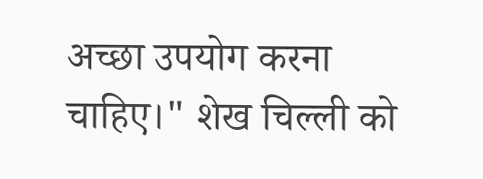अच्छा उपयोग करना चाहिए।" शेख चिल्ली को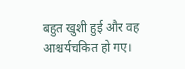बहुत खुशी हुई और वह आश्चर्यचकित हो गए।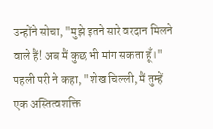उन्होंने सोचा, "मुझे इतने सारे वरदान मिलने वाले हैं! अब मैं कुछ भी मांग सकता हूँ।" पहली परी ने कहा, "शेख चिल्ली, मैं तुम्हें एक अस्तित्वशक्ति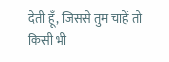देती हूँ, जिससे तुम चाहें तो किसी भी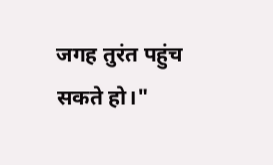जगह तुरंत पहुंच सकते हो।"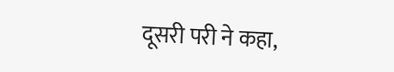दूसरी परी ने कहा,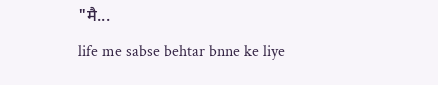"मै...
life me sabse behtar bnne ke liye